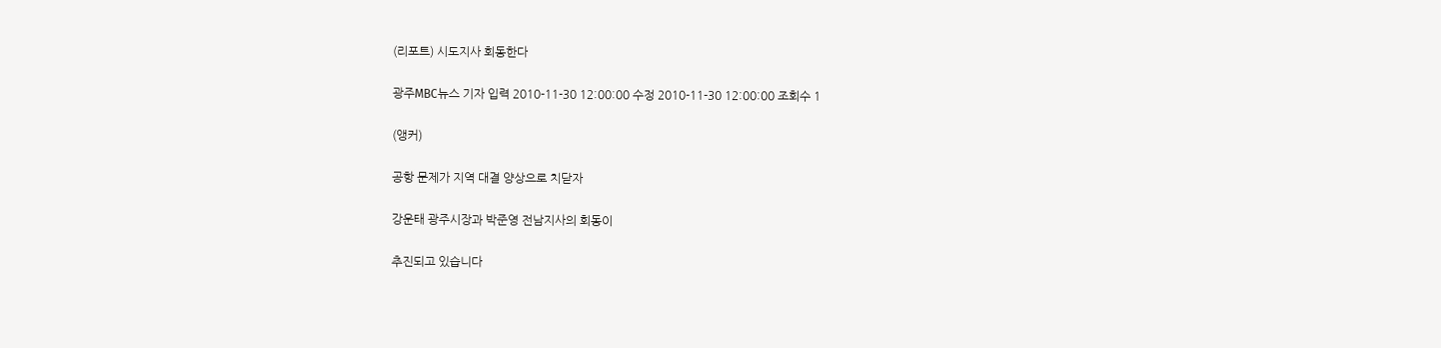(리포트) 시도지사 회동한다

광주MBC뉴스 기자 입력 2010-11-30 12:00:00 수정 2010-11-30 12:00:00 조회수 1

(앵커)

공항 문제가 지역 대결 양상으로 치닫자

강운태 광주시장과 박준영 전남지사의 회동이

추진되고 있습니다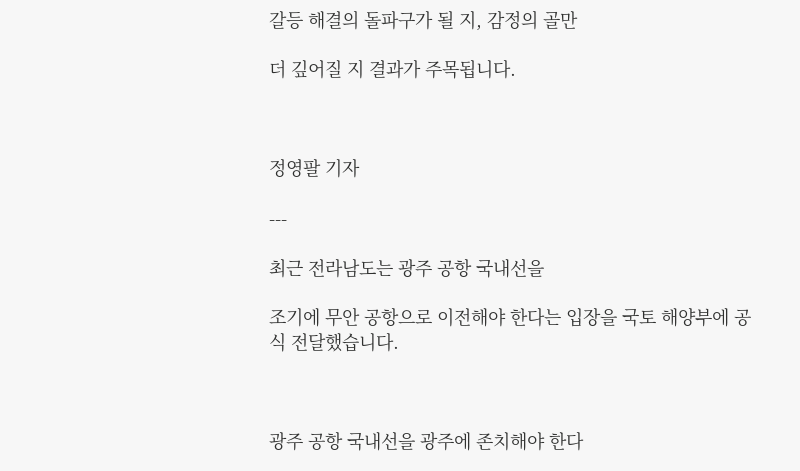갈등 해결의 돌파구가 될 지, 감정의 골만

더 깊어질 지 결과가 주목됩니다.



정영팔 기자

---

최근 전라남도는 광주 공항 국내선을

조기에 무안 공항으로 이전해야 한다는 입장을 국토 해양부에 공식 전달했습니다.



광주 공항 국내선을 광주에 존치해야 한다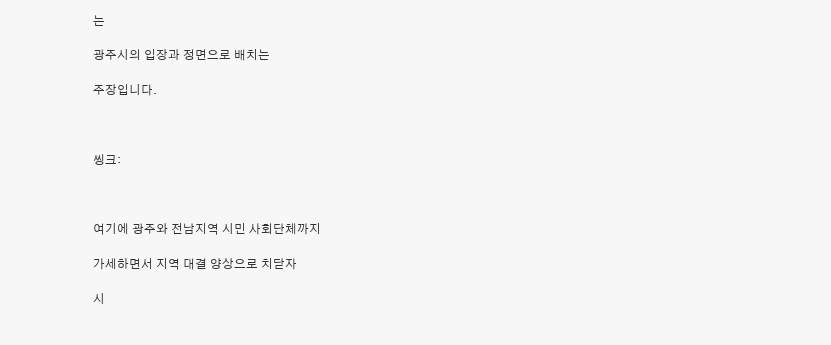는

광주시의 입장과 정면으로 배치는

주장입니다.



씽크:



여기에 광주와 전남지역 시민 사회단체까지

가세하면서 지역 대결 양상으로 치닫자

시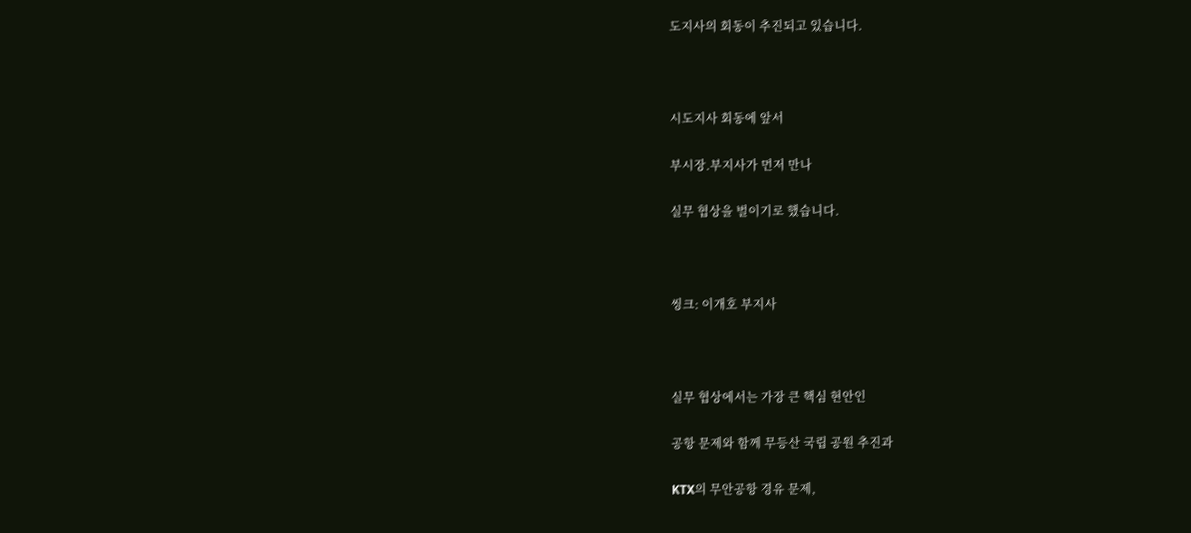도지사의 회동이 추진되고 있습니다.



시도지사 회동에 앞서

부시장.부지사가 먼저 만나

실무 협상을 벌이기로 했습니다.



씽크: 이개호 부지사



실무 협상에서는 가장 큰 핵심 현안인

공항 문제와 함께 무등산 국립 공원 추진과

KTX의 무안공항 경유 문제,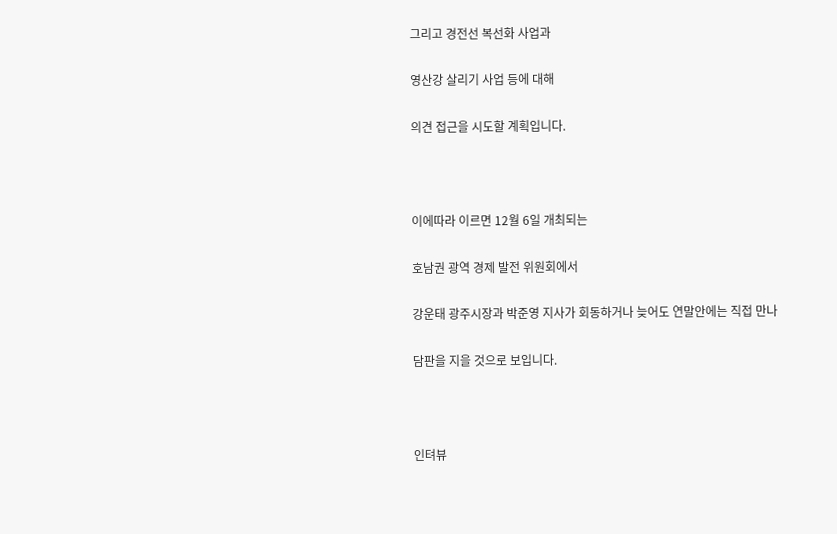그리고 경전선 복선화 사업과

영산강 살리기 사업 등에 대해

의견 접근을 시도할 계획입니다.



이에따라 이르면 12월 6일 개최되는

호남권 광역 경제 발전 위원회에서

강운태 광주시장과 박준영 지사가 회동하거나 늦어도 연말안에는 직접 만나

담판을 지을 것으로 보입니다.



인텨뷰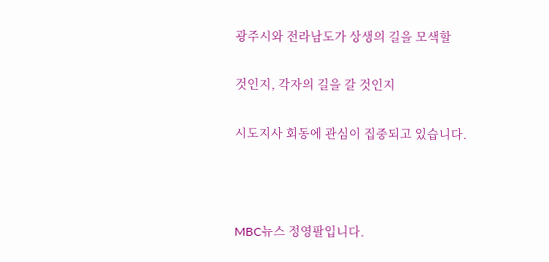광주시와 전라남도가 상생의 길을 모색할

것인지, 각자의 길을 갈 것인지

시도지사 회동에 관심이 집중되고 있습니다.



MBC뉴스 정영팔입니다.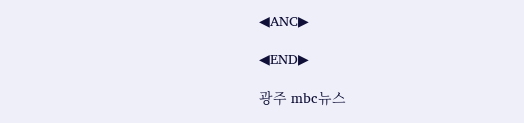◀ANC▶

◀END▶

광주 mbc뉴스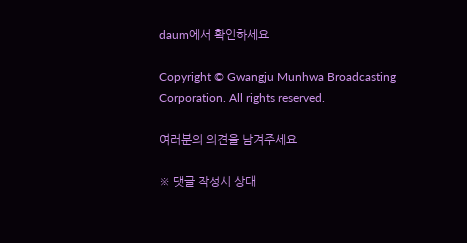daum에서 확인하세요

Copyright © Gwangju Munhwa Broadcasting Corporation. All rights reserved.

여러분의 의견을 남겨주세요

※ 댓글 작성시 상대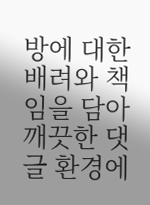방에 대한 배려와 책임을 담아 깨끗한 댓글 환경에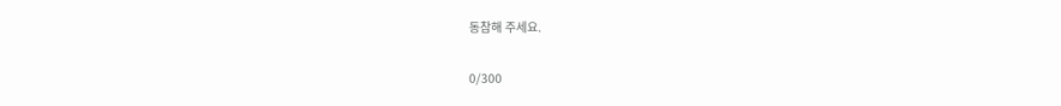동참해 주세요.

0/300